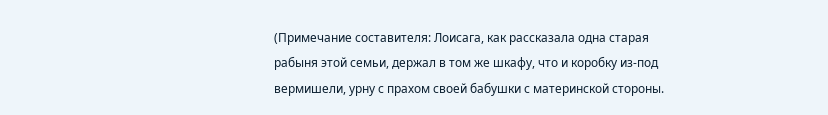(Примечание составителя: Лоисага, как рассказала одна старая рабыня этой семьи, держал в том же шкафу, что и коробку из-под вермишели, урну с прахом своей бабушки с материнской стороны.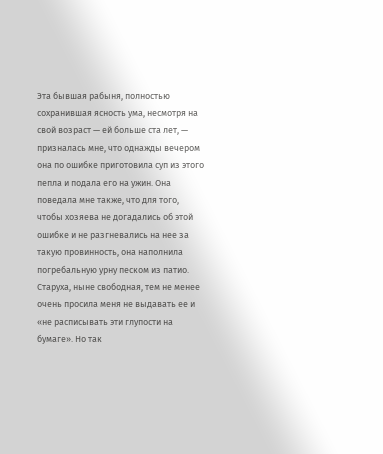Эта бывшая рабыня, полностью сохранившая ясность ума, несмотря на свой возраст — ей больше ста лет, — призналась мне, что однажды вечером она по ошибке приготовила суп из этого пепла и подала его на ужин. Она поведала мне также, что для того, чтобы хозяева не догадались об этой ошибке и не разгневались на нее за такую провинность, она наполнила погребальную урну песком из патио. Старуха, ныне свободная, тем не менее очень просила меня не выдавать ее и «не расписывать эти глупости на бумаге». Но так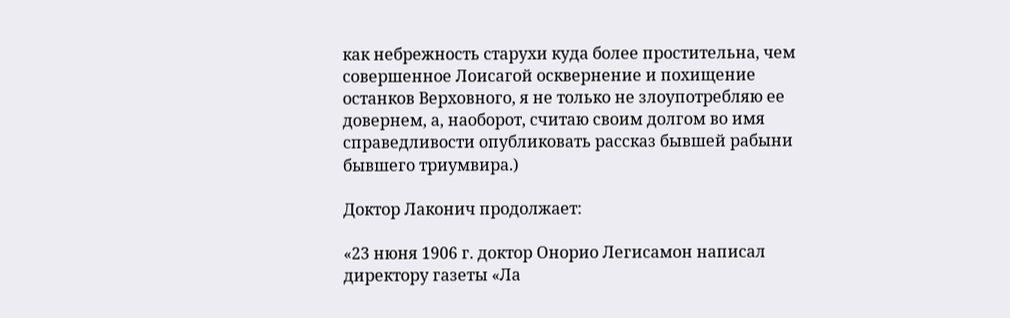как небрежность старухи куда более простительна, чем совершенное Лоисагой осквернение и похищение останков Верховного, я не только не злоупотребляю ее довернем, а, наоборот, считаю своим долгом во имя справедливости опубликовать рассказ бывшей рабыни бывшего триумвира.)

Доктор Лаконич продолжает:

«23 нюня 1906 г. доктор Онорио Легисамон написал директору газеты «Ла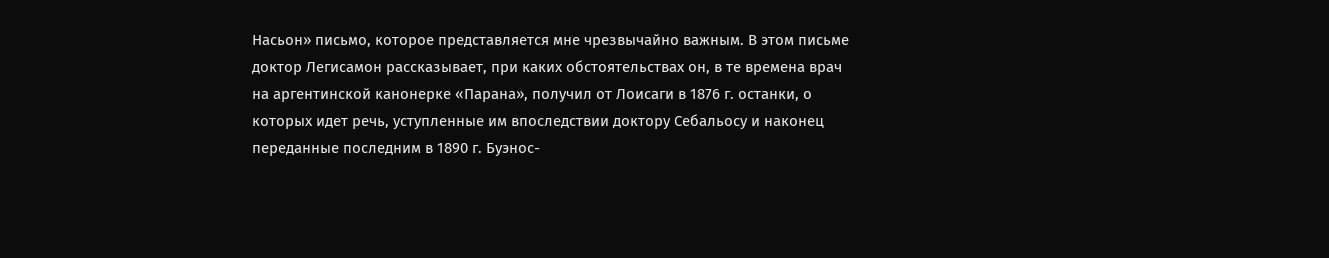Насьон» письмо, которое представляется мне чрезвычайно важным. В этом письме доктор Легисамон рассказывает, при каких обстоятельствах он, в те времена врач на аргентинской канонерке «Парана», получил от Лоисаги в 1876 г. останки, о которых идет речь, уступленные им впоследствии доктору Себальосу и наконец переданные последним в 1890 г. Буэнос-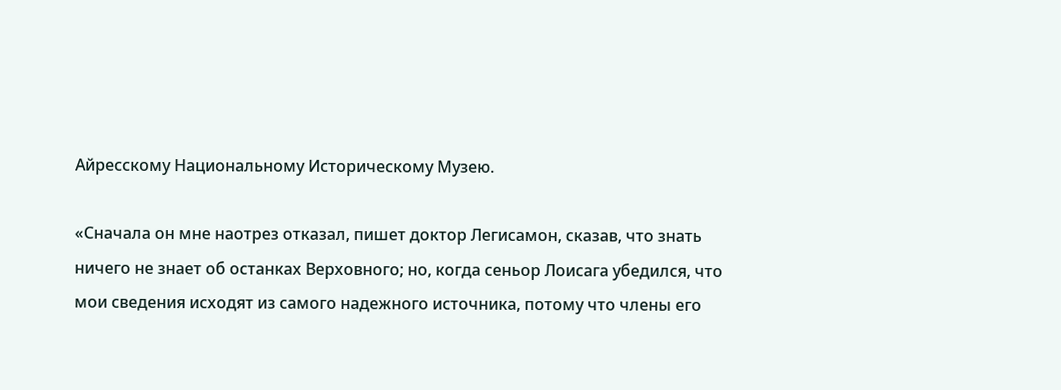Айресскому Национальному Историческому Музею.

«Сначала он мне наотрез отказал, пишет доктор Легисамон, сказав, что знать ничего не знает об останках Верховного; но, когда сеньор Лоисага убедился, что мои сведения исходят из самого надежного источника, потому что члены его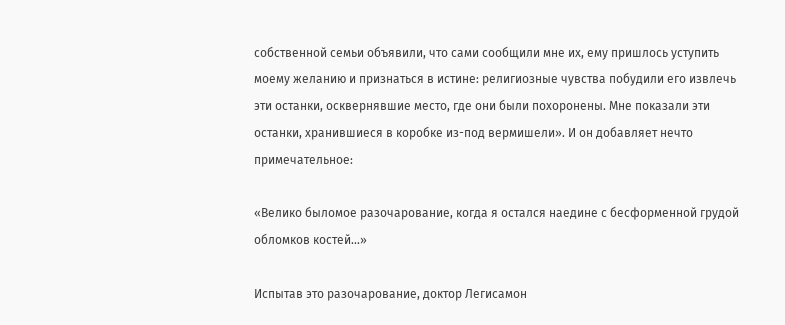собственной семьи объявили, что сами сообщили мне их, ему пришлось уступить моему желанию и признаться в истине: религиозные чувства побудили его извлечь эти останки, осквернявшие место, где они были похоронены. Мне показали эти останки, хранившиеся в коробке из-под вермишели». И он добавляет нечто примечательное:

«Велико быломое разочарование, когда я остался наедине с бесформенной грудой обломков костей...»

Испытав это разочарование, доктор Легисамон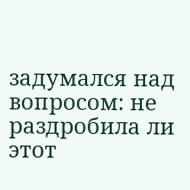задумался над вопросом: не раздробила ли этот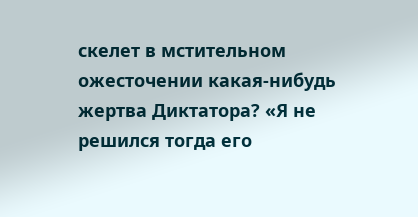скелет в мстительном ожесточении какая-нибудь жертва Диктатора? «Я не решился тогда его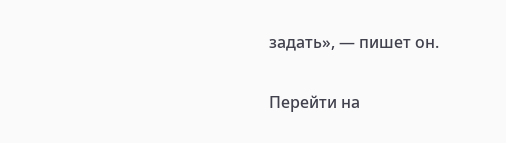задать», — пишет он.

Перейти на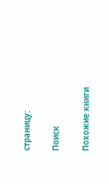страницу:

Поиск

Похожие книги